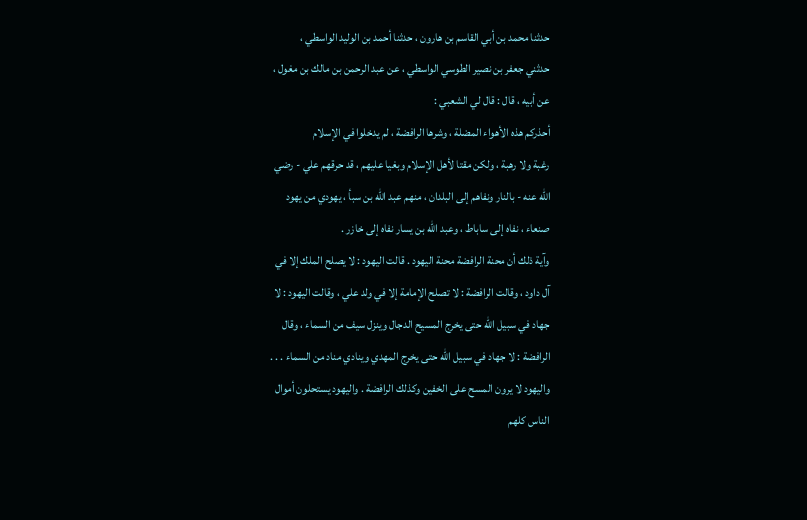حدثنا محمد بن أبي القاسم بن هارون ، حدثنا أحمد بن الوليد الواسطي ،
حدثني جعفر بن نصير الطوسي الواسطي ، عن عبد الرحمن بن مالك بن مغول ،
عن أبيه ، قال : قال لي الشعبي :
أحذركم هذه الأهواء المضلة ، وشرها الرافضة ، لم يدخلوا في الإسلام
رغبة ولا رهبة ، ولكن مقتا لأهل الإسلام وبغيا عليهم ، قد حرقهم علي - رضي
الله عنه - بالنار ونفاهم إلى البلدان ، منهم عبد الله بن سبأ ، يهودي من يهود
صنعاء ، نفاه إلى ساباط ، وعبد الله بن يسار نفاه إلى خازر .
وآية ذلك أن محنة الرافضة محنة اليهود . قالت اليهود : لا يصلح الملك إلا في
آل داود ، وقالت الرافضة : لا تصلح الإمامة إلا في ولد علي ، وقالت اليهود : لا
جهاد في سبيل الله حتى يخرج المسيح الدجال وينزل سيف من السماء ، وقال
الرافضة : لا جهاد في سبيل الله حتى يخرج المهدي وينادي مناد من السماء . . .
واليهود لا يرون المسح على الخفين وكذلك الرافضة . واليهود يستحلون أموال
الناس كلهم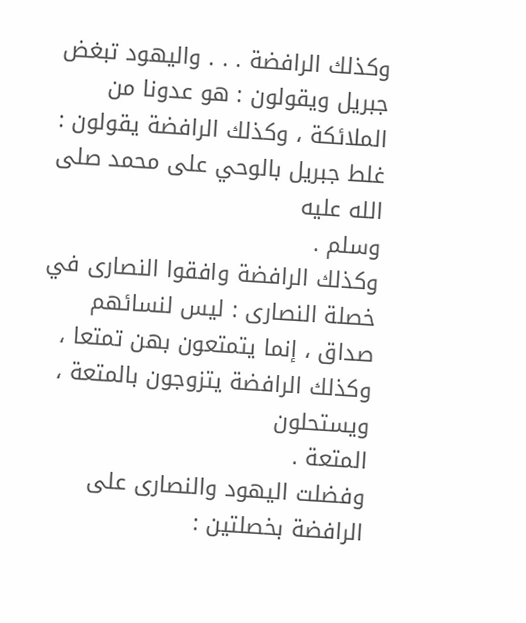وكذلك الرافضة . . . واليهود تبغض جبريل ويقولون : هو عدونا من
الملائكة ، وكذلك الرافضة يقولون : غلط جبريل بالوحي على محمد صلى الله عليه
وسلم .
وكذلك الرافضة وافقوا النصارى في خصلة النصارى : ليس لنسائهم
صداق ، إنما يتمتعون بهن تمتعا ، وكذلك الرافضة يتزوجون بالمتعة ، ويستحلون
المتعة .
وفضلت اليهود والنصارى على الرافضة بخصلتين :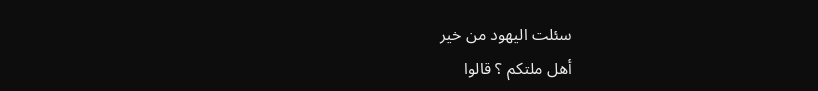سئلت اليهود من خير
أهل ملتكم ؟ قالوا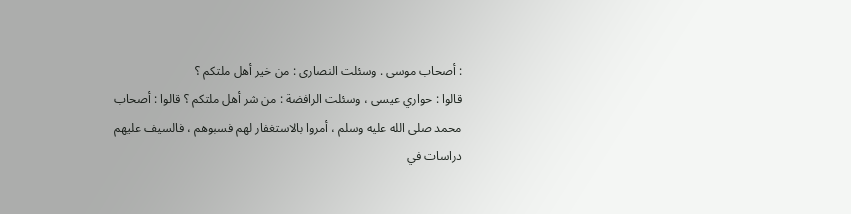: أصحاب موسى . وسئلت النصارى : من خير أهل ملتكم ؟
قالوا : حواري عيسى ، وسئلت الرافضة : من شر أهل ملتكم ؟ قالوا : أصحاب
محمد صلى الله عليه وسلم ، أمروا بالاستغفار لهم فسبوهم ، فالسيف عليهم
دراسات في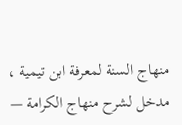منهاج السنة لمعرفة ابن تيمية ، مدخل لشرح منهاج الكرامة —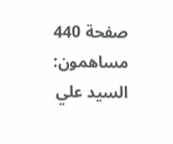صفحة 440
مساهمون: السيد علي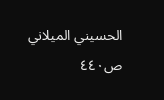الحسيني الميلاني
ص٤٤٠